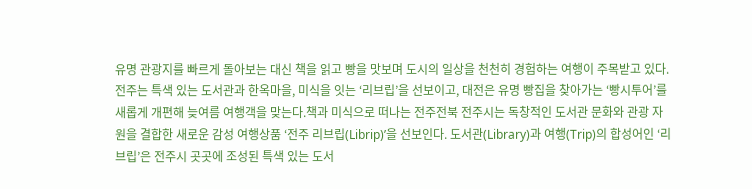유명 관광지를 빠르게 돌아보는 대신 책을 읽고 빵을 맛보며 도시의 일상을 천천히 경험하는 여행이 주목받고 있다. 전주는 특색 있는 도서관과 한옥마을, 미식을 잇는 ‘리브립’을 선보이고, 대전은 유명 빵집을 찾아가는 ‘빵시투어’를 새롭게 개편해 늦여름 여행객을 맞는다.책과 미식으로 떠나는 전주전북 전주시는 독창적인 도서관 문화와 관광 자원을 결합한 새로운 감성 여행상품 ‘전주 리브립(Librip)’을 선보인다. 도서관(Library)과 여행(Trip)의 합성어인 ‘리브립’은 전주시 곳곳에 조성된 특색 있는 도서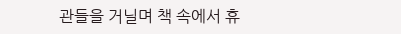관들을 거닐며 책 속에서 휴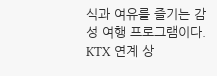식과 여유를 즐기는 감성 여행 프로그램이다. KTX 연계 상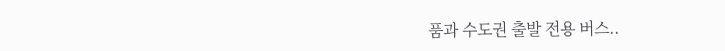품과 수도권 출발 전용 버스..